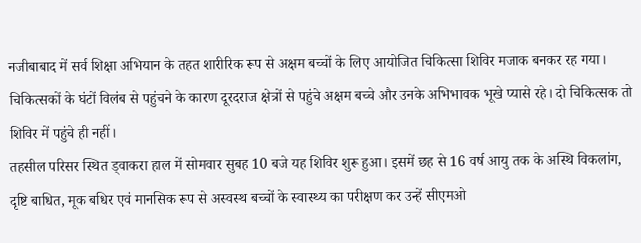नजीबाबाद में सर्व शिक्षा अभियान के तहत शारीरिक रूप से अक्षम बच्चों के लिए आयोजित चिकित्सा शिविर मजाक बनकर रह गया। चिकित्सकों के घंटों विलंब से पहुंचने के कारण दूरदराज क्षेत्रों से पहुंचे अक्षम बच्चे और उनके अभिभावक भूखे प्यासे रहे। दो चिकित्सक तो शिविर में पहुंचे ही नहीं।
तहसील परिसर स्थित ड्वाकरा हाल में सोमवार सुबह 10 बजे यह शिविर शुरू हुआ। इसमें छह से 16 वर्ष आयु तक के अस्थि विकलांग, दृष्टि बाधित, मूक बधिर एवं मानसिक रूप से अस्वस्थ बच्चों के स्वास्थ्य का परीक्षण कर उन्हें सीएमओ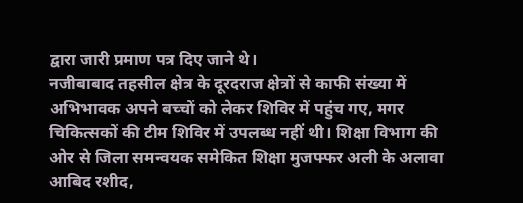द्वारा जारी प्रमाण पत्र दिए जाने थे।
नजीबाबाद तहसील क्षेत्र के दूरदराज क्षेत्रों से काफी संख्या में अभिभावक अपने बच्चों को लेकर शिविर में पहुंच गए, मगर चिकित्सकों की टीम शिविर में उपलब्ध नहीं थी। शिक्षा विभाग की ओर से जिला समन्वयक समेकित शिक्षा मुजफ्फर अली के अलावा आबिद रशीद,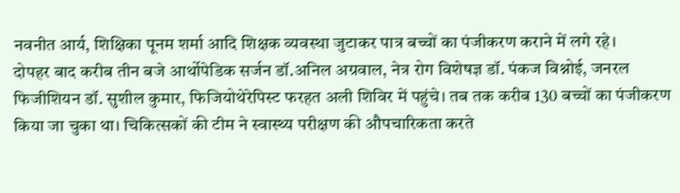नवनीत आर्य, शिक्षिका पूनम शर्मा आदि शिक्षक व्यवस्था जुटाकर पात्र बच्चों का पंजीकरण कराने में लगे रहे।
दोपहर बाद करीब तीन बजे आर्थोपेडिक सर्जन डॉ.अनिल अग्रवाल, नेत्र रोग विशेषज्ञ डॉ. पंकज विश्नोई, जनरल फिजीशियन डॉ. सुशील कुमार, फिजियोथेरेपिस्ट फरहत अली शिविर में पहुंचे। तब तक करीब 130 बच्चों का पंजीकरण किया जा चुका था। चिकित्सकों की टीम ने स्वास्थ्य परीक्षण की औपचारिकता करते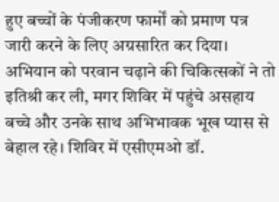हुए बच्चों के पंजीकरण फार्मों को प्रमाण पत्र जारी करने के लिए अग्रसारित कर दिया। अभियान को परवान चढ़ाने की चिकित्सकों ने तो इतिश्री कर ली, मगर शिविर में पहुंचे असहाय बच्चे और उनके साथ अभिभावक भूख प्यास से बेहाल रहे। शिविर में एसीएमओ डॉ.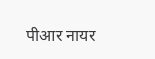पीआर नायर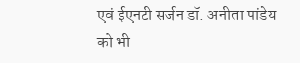एवं ईएनटी सर्जन डॉ. अनीता पांडेय को भी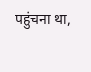पहुंचना था,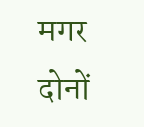मगर दोनों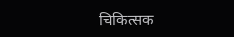चिकित्सक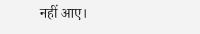नहीं आए।